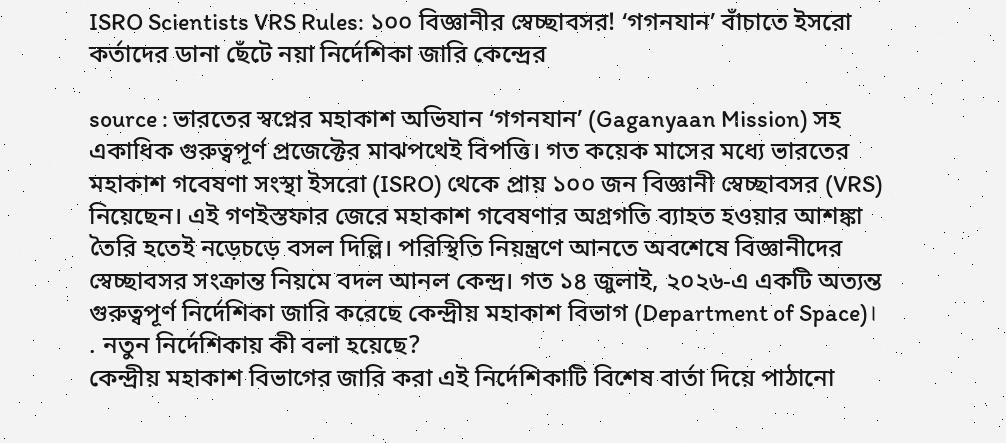ISRO Scientists VRS Rules: ১০০ বিজ্ঞানীর স্বেচ্ছাবসর! ‘গগনযান’ বাঁচাতে ইসরো কর্তাদের ডানা ছেঁটে নয়া নির্দেশিকা জারি কেন্দ্রের

source : ভারতের স্বপ্নের মহাকাশ অভিযান ‘গগনযান’ (Gaganyaan Mission) সহ একাধিক গুরুত্বপূর্ণ প্রজেক্টের মাঝপথেই বিপত্তি। গত কয়েক মাসের মধ্যে ভারতের মহাকাশ গবেষণা সংস্থা ইসরো (ISRO) থেকে প্রায় ১০০ জন বিজ্ঞানী স্বেচ্ছাবসর (VRS) নিয়েছেন। এই গণইস্তফার জেরে মহাকাশ গবেষণার অগ্রগতি ব্যাহত হওয়ার আশঙ্কা তৈরি হতেই নড়েচড়ে বসল দিল্লি। পরিস্থিতি নিয়ন্ত্রণে আনতে অবশেষে বিজ্ঞানীদের স্বেচ্ছাবসর সংক্রান্ত নিয়মে বদল আনল কেন্দ্র। গত ১৪ জুলাই, ২০২৬-এ একটি অত্যন্ত গুরুত্বপূর্ণ নির্দেশিকা জারি করেছে কেন্দ্রীয় মহাকাশ বিভাগ (Department of Space)।
. নতুন নির্দেশিকায় কী বলা হয়েছে?
কেন্দ্রীয় মহাকাশ বিভাগের জারি করা এই নির্দেশিকাটি বিশেষ বার্তা দিয়ে পাঠানো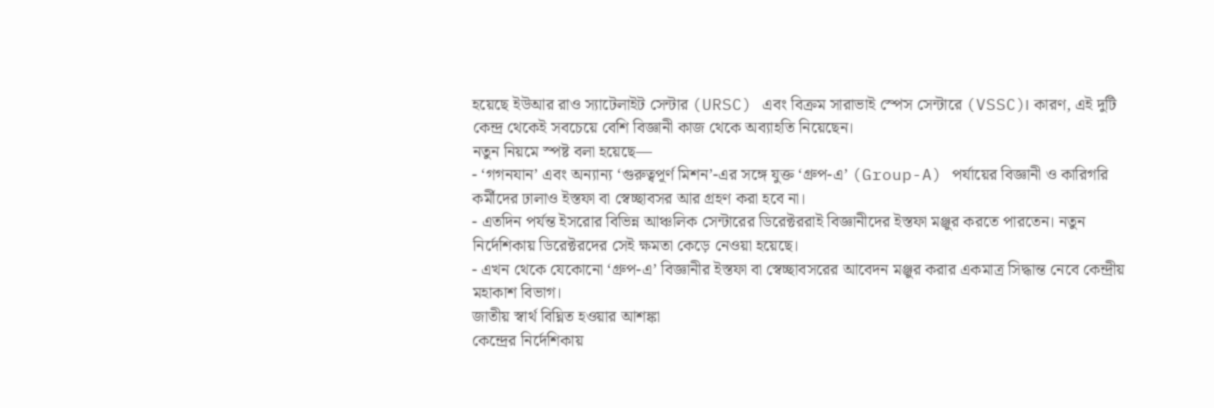হয়েছে ইউআর রাও স্যাটেলাইট সেন্টার (URSC) এবং বিক্রম সারাভাই স্পেস সেন্টারে (VSSC)। কারণ, এই দুটি কেন্দ্র থেকেই সবচেয়ে বেশি বিজ্ঞানী কাজ থেকে অব্যাহতি নিয়েছেন।
নতুন নিয়মে স্পষ্ট বলা হয়েছে—
- ‘গগনযান’ এবং অন্যান্য ‘গুরুত্বপূর্ণ মিশন’-এর সঙ্গে যুক্ত ‘গ্রুপ-এ’ (Group-A) পর্যায়ের বিজ্ঞানী ও কারিগরি কর্মীদের ঢালাও ইস্তফা বা স্বেচ্ছাবসর আর গ্রহণ করা হবে না।
- এতদিন পর্যন্ত ইসরোর বিভিন্ন আঞ্চলিক সেন্টারের ডিরেক্টররাই বিজ্ঞানীদের ইস্তফা মঞ্জুর করতে পারতেন। নতুন নির্দেশিকায় ডিরেক্টরদের সেই ক্ষমতা কেড়ে নেওয়া হয়েছে।
- এখন থেকে যেকোনো ‘গ্রুপ-এ’ বিজ্ঞানীর ইস্তফা বা স্বেচ্ছাবসরের আবেদন মঞ্জুর করার একমাত্র সিদ্ধান্ত নেবে কেন্দ্রীয় মহাকাশ বিভাগ।
জাতীয় স্বার্থ বিঘ্নিত হওয়ার আশঙ্কা
কেন্দ্রের নির্দেশিকায়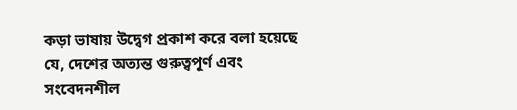কড়া ভাষায় উদ্বেগ প্রকাশ করে বলা হয়েছে যে, দেশের অত্যন্ত গুরুত্বপূর্ণ এবং সংবেদনশীল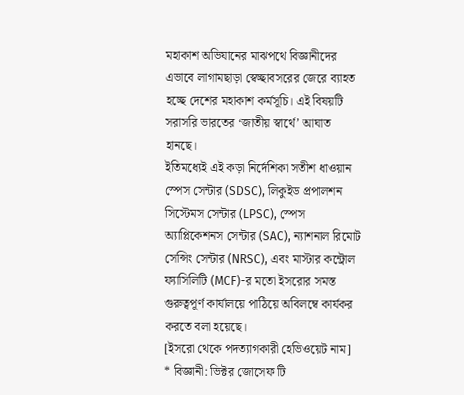মহাকাশ অভিযানের মাঝপথে বিজ্ঞানীদের এভাবে লাগামছাড়া স্বেচ্ছাবসরের জেরে ব্যাহত হচ্ছে দেশের মহাকাশ কর্মসূচি। এই বিষয়টি সরাসরি ভারতের ‘জাতীয় স্বার্থে’ আঘাত হানছে।
ইতিমধ্যেই এই কড়া নির্দেশিকা সতীশ ধাওয়ান স্পেস সেন্টার (SDSC), লিকুইড প্রপালশন সিস্টেমস সেন্টার (LPSC), স্পেস অ্যাপ্লিকেশনস সেন্টার (SAC), ন্যাশনাল রিমোট সেন্সিং সেন্টার (NRSC), এবং মাস্টার কন্ট্রোল ফ্যাসিলিটি (MCF)-র মতো ইসরোর সমস্ত গুরুত্বপূর্ণ কার্যালয়ে পাঠিয়ে অবিলম্বে কার্যকর করতে বলা হয়েছে।
[ইসরো থেকে পদত্যাগকারী হেভিওয়েট নাম]
* বিজ্ঞানী: ভিক্টর জোসেফ টি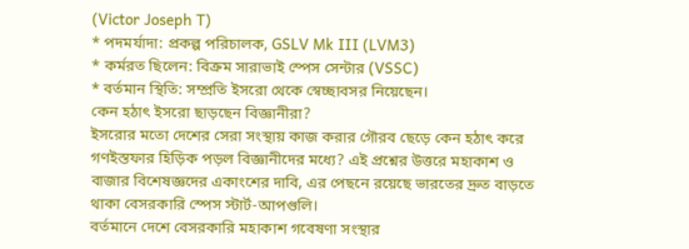(Victor Joseph T)
* পদমর্যাদা: প্রকল্প পরিচালক, GSLV Mk III (LVM3)
* কর্মরত ছিলেন: বিক্রম সারাভাই স্পেস সেন্টার (VSSC)
* বর্তমান স্থিতি: সম্প্রতি ইসরো থেকে স্বেচ্ছাবসর নিয়েছেন।
কেন হঠাৎ ইসরো ছাড়ছেন বিজ্ঞানীরা?
ইসরোর মতো দেশের সেরা সংস্থায় কাজ করার গৌরব ছেড়ে কেন হঠাৎ করে গণইস্তফার হিড়িক পড়ল বিজ্ঞানীদের মধ্যে? এই প্রশ্নের উত্তরে মহাকাশ ও বাজার বিশেষজ্ঞদের একাংশের দাবি, এর পেছনে রয়েছে ভারতের দ্রুত বাড়তে থাকা বেসরকারি স্পেস স্টার্ট-আপগুলি।
বর্তমানে দেশে বেসরকারি মহাকাশ গবেষণা সংস্থার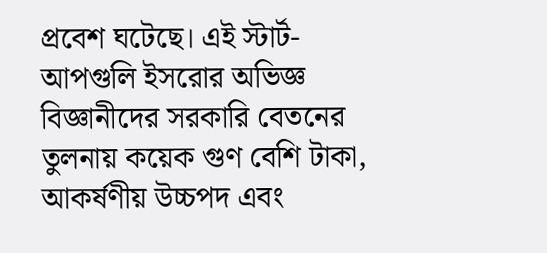প্রবেশ ঘটেছে। এই স্টার্ট-আপগুলি ইসরোর অভিজ্ঞ বিজ্ঞানীদের সরকারি বেতনের তুলনায় কয়েক গুণ বেশি টাকা, আকর্ষণীয় উচ্চপদ এবং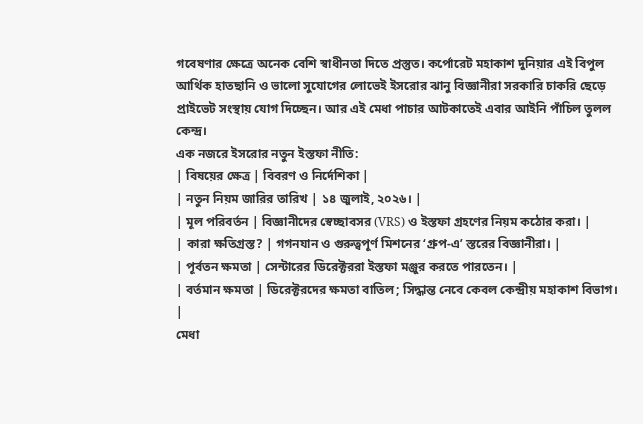গবেষণার ক্ষেত্রে অনেক বেশি স্বাধীনতা দিতে প্রস্তুত। কর্পোরেট মহাকাশ দুনিয়ার এই বিপুল আর্থিক হাতছানি ও ভালো সুযোগের লোভেই ইসরোর ঝানু বিজ্ঞানীরা সরকারি চাকরি ছেড়ে প্রাইভেট সংস্থায় যোগ দিচ্ছেন। আর এই মেধা পাচার আটকাতেই এবার আইনি পাঁচিল তুলল কেন্দ্র।
এক নজরে ইসরোর নতুন ইস্তফা নীতি:
| বিষয়ের ক্ষেত্র | বিবরণ ও নির্দেশিকা |
| নতুন নিয়ম জারির তারিখ | ১৪ জুলাই, ২০২৬। |
| মূল পরিবর্তন | বিজ্ঞানীদের স্বেচ্ছাবসর (VRS) ও ইস্তফা গ্রহণের নিয়ম কঠোর করা। |
| কারা ক্ষতিগ্রস্ত? | গগনযান ও গুরুত্বপূর্ণ মিশনের ‘গ্রুপ-এ’ স্তরের বিজ্ঞানীরা। |
| পূর্বতন ক্ষমতা | সেন্টারের ডিরেক্টররা ইস্তফা মঞ্জুর করতে পারতেন। |
| বর্তমান ক্ষমতা | ডিরেক্টরদের ক্ষমতা বাতিল; সিদ্ধান্ত নেবে কেবল কেন্দ্রীয় মহাকাশ বিভাগ। |
মেধা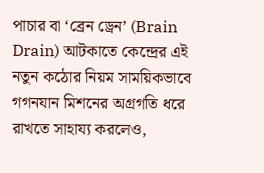পাচার বা ‘ব্রেন ড্রেন’ (Brain Drain) আটকাতে কেন্দ্রের এই নতুন কঠোর নিয়ম সাময়িকভাবে গগনযান মিশনের অগ্রগতি ধরে রাখতে সাহায্য করলেও,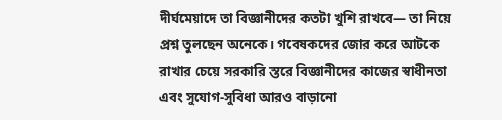দীর্ঘমেয়াদে তা বিজ্ঞানীদের কতটা খুশি রাখবে— তা নিয়ে প্রশ্ন তুলছেন অনেকে। গবেষকদের জোর করে আটকে রাখার চেয়ে সরকারি স্তরে বিজ্ঞানীদের কাজের স্বাধীনতা এবং সুযোগ-সুবিধা আরও বাড়ানো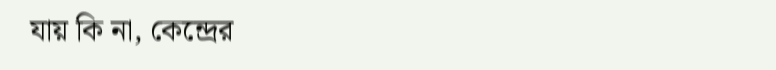যায় কি না, কেন্দ্রের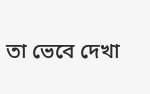তা ভেবে দেখা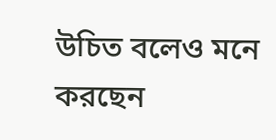উচিত বলেও মনে করছেন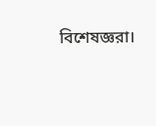বিশেষজ্ঞরা।